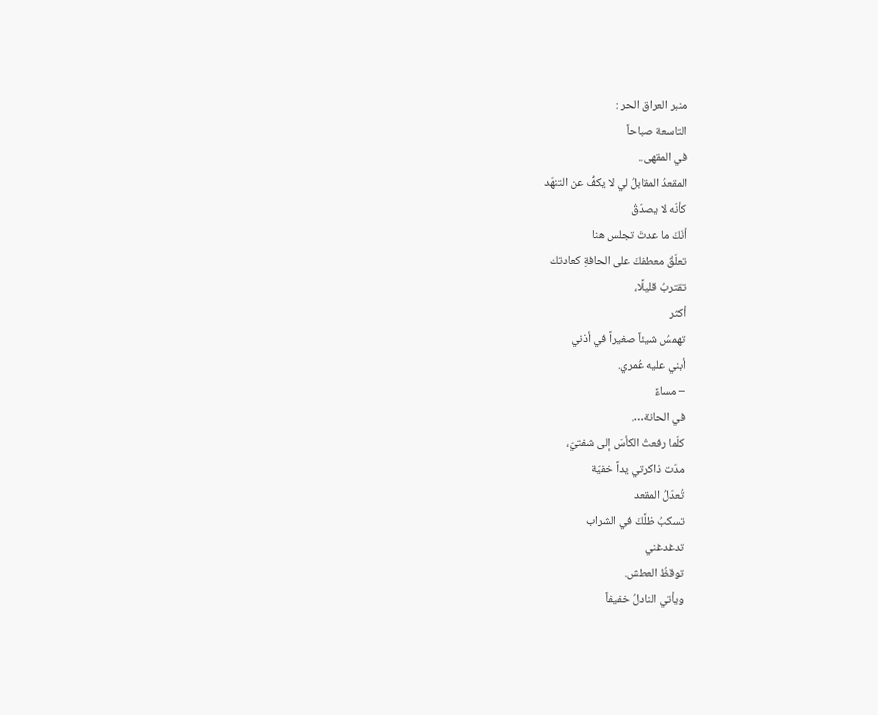منبر العراق الحر :
التاسعة صباحاً
في المقهى..
المقعدُ المقابلُ لي لا يكفُّ عن التنهّد
كأنّه لا يصدّقُ
أنَكَ ما عدتَ تجلس هنا
تعلّقُ معطفكَ على الحافةِ كعادتك
تقتربُ قليلًا،
أكثر
تهمسُ شيئاً صغيراً في أذني
أبني عليه عُمري.
– مساءً
في الحانة….
كلّما رفعتُ الكأسَ إلى شفتيّ،
مدّت ذاكرتي يداً خفيّة
تُعدّلُ المقعد
تسكبُ ظلَّكَ في الشراب
تدغدغني
توقظُ العطش.
ويأتي النادلُ خفيفاً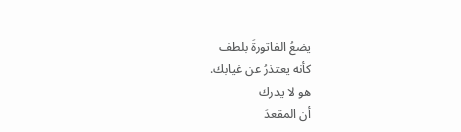يضعُ الفاتورةَ بلطف
كأنه يعتذرُ عن غيابك.
هو لا يدرك
أن المقعدَ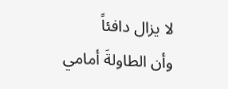لا يزال دافئاً
وأن الطاولةَ أمامي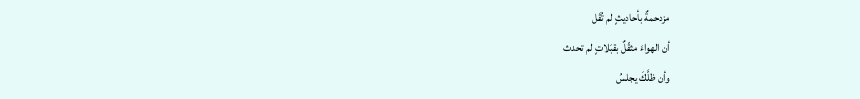مزدحمةٌ بأحاديثٍ لم تُقَل
أن الهواءَ مثقّلٌ بقبَلاتٍ لم تحدث
وأن ظلَّكَ يجلسُ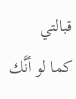قبالتي
كما لو أنَّك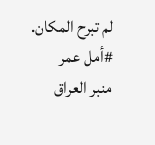لم تبرح المكان.
#أمل عمر
منبر العراق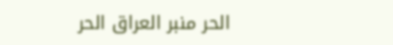الحر منبر العراق الحر